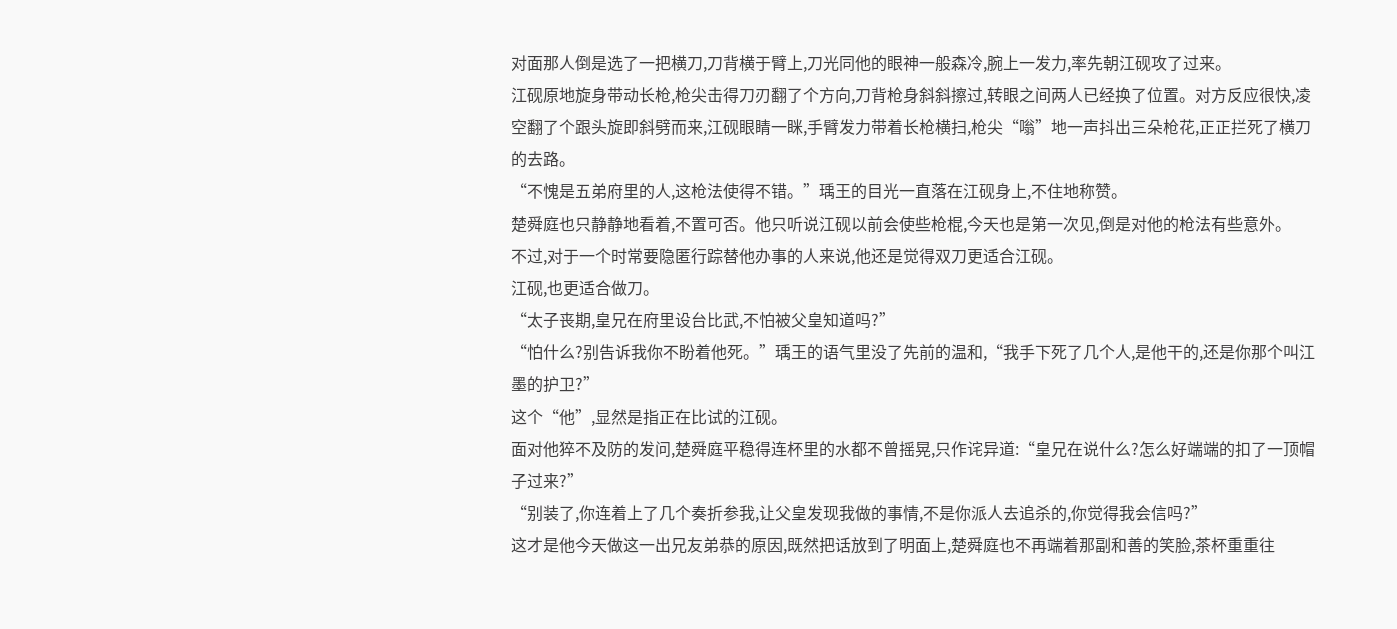对面那人倒是选了一把横刀,刀背横于臂上,刀光同他的眼神一般森冷,腕上一发力,率先朝江砚攻了过来。
江砚原地旋身带动长枪,枪尖击得刀刃翻了个方向,刀背枪身斜斜擦过,转眼之间两人已经换了位置。对方反应很快,凌空翻了个跟头旋即斜劈而来,江砚眼睛一眯,手臂发力带着长枪横扫,枪尖“嗡”地一声抖出三朵枪花,正正拦死了横刀的去路。
“不愧是五弟府里的人,这枪法使得不错。”瑀王的目光一直落在江砚身上,不住地称赞。
楚舜庭也只静静地看着,不置可否。他只听说江砚以前会使些枪棍,今天也是第一次见,倒是对他的枪法有些意外。
不过,对于一个时常要隐匿行踪替他办事的人来说,他还是觉得双刀更适合江砚。
江砚,也更适合做刀。
“太子丧期,皇兄在府里设台比武,不怕被父皇知道吗?”
“怕什么?别告诉我你不盼着他死。”瑀王的语气里没了先前的温和,“我手下死了几个人,是他干的,还是你那个叫江墨的护卫?”
这个“他”,显然是指正在比试的江砚。
面对他猝不及防的发问,楚舜庭平稳得连杯里的水都不曾摇晃,只作诧异道:“皇兄在说什么?怎么好端端的扣了一顶帽子过来?”
“别装了,你连着上了几个奏折参我,让父皇发现我做的事情,不是你派人去追杀的,你觉得我会信吗?”
这才是他今天做这一出兄友弟恭的原因,既然把话放到了明面上,楚舜庭也不再端着那副和善的笑脸,茶杯重重往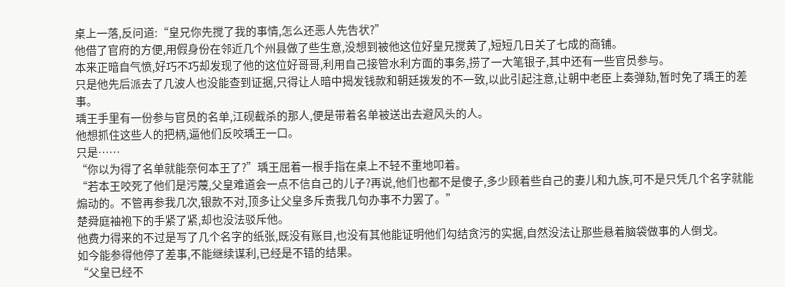桌上一落,反问道:“皇兄你先搅了我的事情,怎么还恶人先告状?”
他借了官府的方便,用假身份在邻近几个州县做了些生意,没想到被他这位好皇兄搅黄了,短短几日关了七成的商铺。
本来正暗自气愤,好巧不巧却发现了他的这位好哥哥,利用自己接管水利方面的事务,捞了一大笔银子,其中还有一些官员参与。
只是他先后派去了几波人也没能查到证据,只得让人暗中揭发钱款和朝廷拨发的不一致,以此引起注意,让朝中老臣上奏弹劾,暂时免了瑀王的差事。
瑀王手里有一份参与官员的名单,江砚截杀的那人,便是带着名单被送出去避风头的人。
他想抓住这些人的把柄,逼他们反咬瑀王一口。
只是……
“你以为得了名单就能奈何本王了?”瑀王屈着一根手指在桌上不轻不重地叩着。
“若本王咬死了他们是污蔑,父皇难道会一点不信自己的儿子?再说,他们也都不是傻子,多少顾着些自己的妻儿和九族,可不是只凭几个名字就能煽动的。不管再参我几次,银款不对,顶多让父皇多斥责我几句办事不力罢了。”
楚舜庭袖袍下的手紧了紧,却也没法驳斥他。
他费力得来的不过是写了几个名字的纸张,既没有账目,也没有其他能证明他们勾结贪污的实据,自然没法让那些悬着脑袋做事的人倒戈。
如今能参得他停了差事,不能继续谋利,已经是不错的结果。
“父皇已经不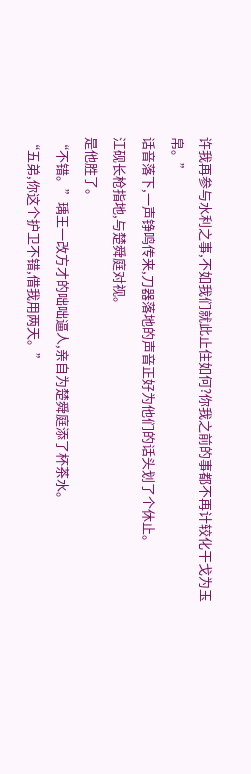许我再参与水利之事,不如我们就此止住如何?你我之前的事都不再计较化干戈为玉帛。”
话音落下,一声铮鸣传来,刀器落地的声音正好为他们的话头划了个休止。
江砚长枪指地,与楚舜庭对视。
是他胜了。
“不错。”瑀王一改方才的咄咄逼人,亲自为楚舜庭添了杯茶水。
“五弟,你这个护卫不错,借我用两天。”